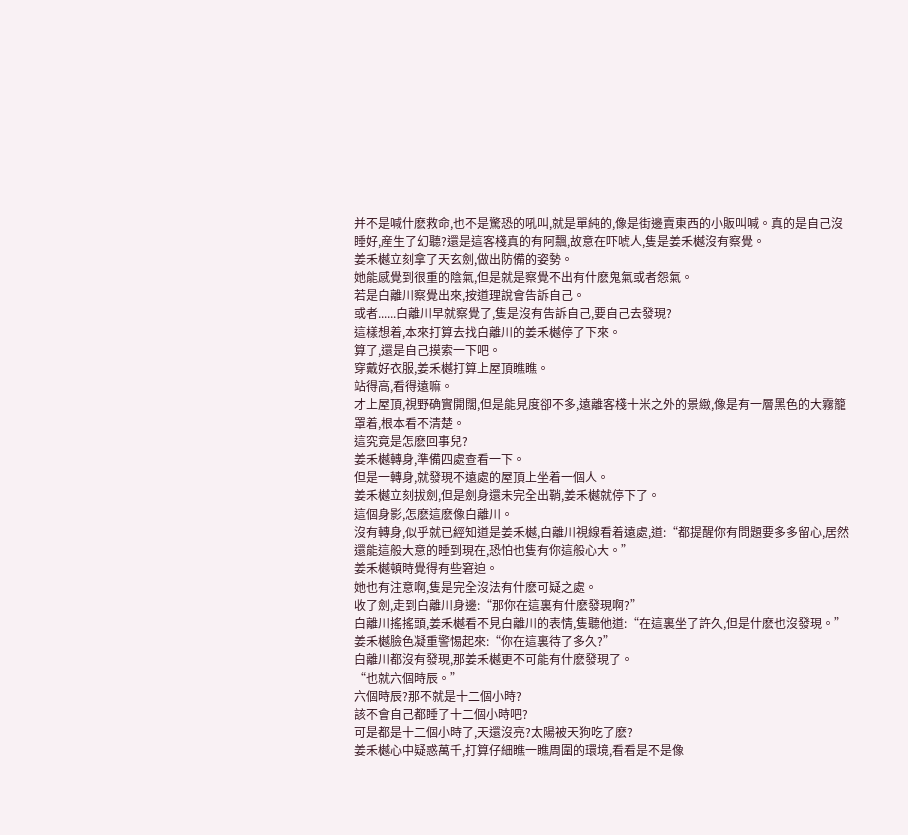并不是喊什麽救命,也不是驚恐的吼叫,就是單純的,像是街邊賣東西的小販叫喊。真的是自己沒睡好,産生了幻聽?還是這客棧真的有阿飄,故意在吓唬人,隻是姜禾樾沒有察覺。
姜禾樾立刻拿了天玄劍,做出防備的姿勢。
她能感覺到很重的陰氣,但是就是察覺不出有什麽鬼氣或者怨氣。
若是白離川察覺出來,按道理說會告訴自己。
或者......白離川早就察覺了,隻是沒有告訴自己,要自己去發現?
這樣想着,本來打算去找白離川的姜禾樾停了下來。
算了,還是自己摸索一下吧。
穿戴好衣服,姜禾樾打算上屋頂瞧瞧。
站得高,看得遠嘛。
才上屋頂,視野确實開闊,但是能見度卻不多,遠離客棧十米之外的景緻,像是有一層黑色的大霧籠罩着,根本看不清楚。
這究竟是怎麽回事兒?
姜禾樾轉身,準備四處查看一下。
但是一轉身,就發現不遠處的屋頂上坐着一個人。
姜禾樾立刻拔劍,但是劍身還未完全出鞘,姜禾樾就停下了。
這個身影,怎麽這麽像白離川。
沒有轉身,似乎就已經知道是姜禾樾,白離川視線看着遠處,道:“都提醒你有問題要多多留心,居然還能這般大意的睡到現在,恐怕也隻有你這般心大。”
姜禾樾頓時覺得有些窘迫。
她也有注意啊,隻是完全沒法有什麽可疑之處。
收了劍,走到白離川身邊:“那你在這裏有什麽發現啊?”
白離川搖搖頭,姜禾樾看不見白離川的表情,隻聽他道:“在這裏坐了許久,但是什麽也沒發現。”
姜禾樾臉色凝重警惕起來:“你在這裏待了多久?”
白離川都沒有發現,那姜禾樾更不可能有什麽發現了。
“也就六個時辰。”
六個時辰?那不就是十二個小時?
該不會自己都睡了十二個小時吧?
可是都是十二個小時了,天還沒亮?太陽被天狗吃了麽?
姜禾樾心中疑惑萬千,打算仔細瞧一瞧周圍的環境,看看是不是像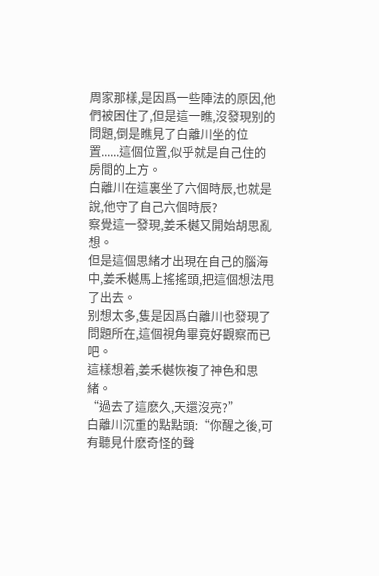周家那樣,是因爲一些陣法的原因,他們被困住了,但是這一瞧,沒發現别的問題,倒是瞧見了白離川坐的位置......這個位置,似乎就是自己住的房間的上方。
白離川在這裏坐了六個時辰,也就是說,他守了自己六個時辰?
察覺這一發現,姜禾樾又開始胡思亂想。
但是這個思緒才出現在自己的腦海中,姜禾樾馬上搖搖頭,把這個想法甩了出去。
别想太多,隻是因爲白離川也發現了問題所在,這個視角畢竟好觀察而已吧。
這樣想着,姜禾樾恢複了神色和思緒。
“過去了這麽久,天還沒亮?”
白離川沉重的點點頭:“你醒之後,可有聽見什麽奇怪的聲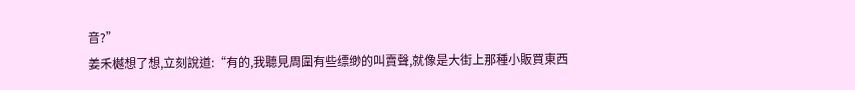音?”
姜禾樾想了想,立刻說道:“有的,我聽見周圍有些缥缈的叫賣聲,就像是大街上那種小販買東西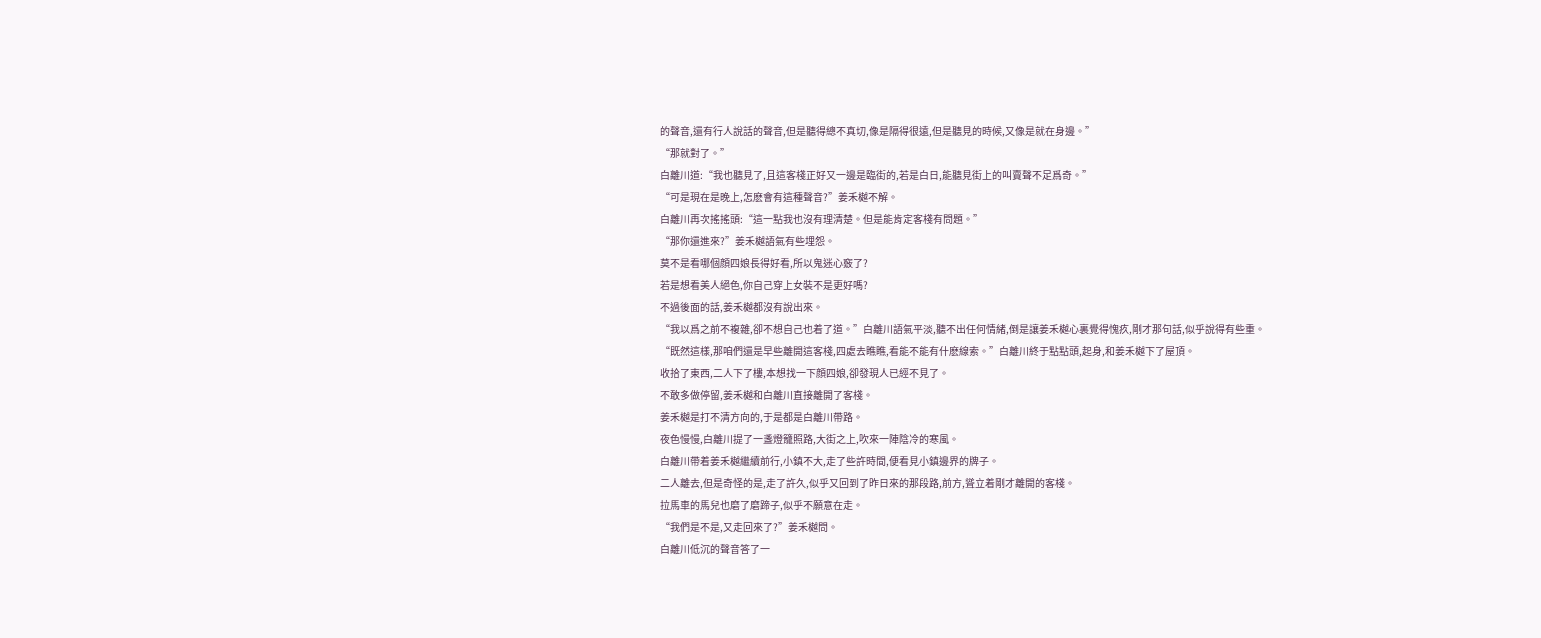的聲音,還有行人說話的聲音,但是聽得總不真切,像是隔得很遠,但是聽見的時候,又像是就在身邊。”
“那就對了。”
白離川道:“我也聽見了,且這客棧正好又一邊是臨街的,若是白日,能聽見街上的叫賣聲不足爲奇。”
“可是現在是晚上,怎麽會有這種聲音?”姜禾樾不解。
白離川再次搖搖頭:“這一點我也沒有理清楚。但是能肯定客棧有問題。”
“那你還進來?”姜禾樾語氣有些埋怨。
莫不是看哪個顔四娘長得好看,所以鬼迷心竅了?
若是想看美人絕色,你自己穿上女裝不是更好嗎?
不過後面的話,姜禾樾都沒有說出來。
“我以爲之前不複雜,卻不想自己也着了道。”白離川語氣平淡,聽不出任何情緒,倒是讓姜禾樾心裏覺得愧疚,剛才那句話,似乎說得有些重。
“既然這樣,那咱們還是早些離開這客棧,四處去瞧瞧,看能不能有什麽線索。”白離川終于點點頭,起身,和姜禾樾下了屋頂。
收拾了東西,二人下了樓,本想找一下顔四娘,卻發現人已經不見了。
不敢多做停留,姜禾樾和白離川直接離開了客棧。
姜禾樾是打不清方向的,于是都是白離川帶路。
夜色慢慢,白離川提了一盞燈籠照路,大街之上,吹來一陣陰冷的寒風。
白離川帶着姜禾樾繼續前行,小鎮不大,走了些許時間,便看見小鎮邊界的牌子。
二人離去,但是奇怪的是,走了許久,似乎又回到了昨日來的那段路,前方,聳立着剛才離開的客棧。
拉馬車的馬兒也磨了磨蹄子,似乎不願意在走。
“我們是不是,又走回來了?”姜禾樾問。
白離川低沉的聲音答了一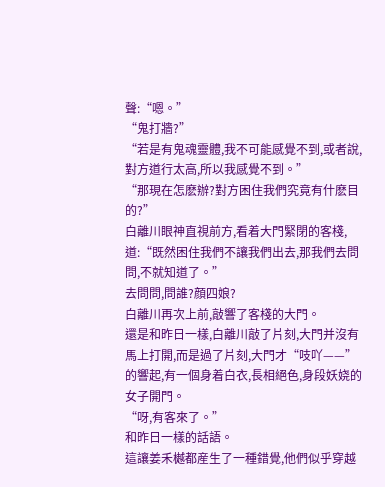聲:“嗯。”
“鬼打牆?”
“若是有鬼魂靈體,我不可能感覺不到,或者說,對方道行太高,所以我感覺不到。”
“那現在怎麽辦?對方困住我們究竟有什麽目的?”
白離川眼神直視前方,看着大門緊閉的客棧,道:“既然困住我們不讓我們出去,那我們去問問,不就知道了。”
去問問,問誰?顔四娘?
白離川再次上前,敲響了客棧的大門。
還是和昨日一樣,白離川敲了片刻,大門并沒有馬上打開,而是過了片刻,大門才“吱吖——”的響起,有一個身着白衣,長相絕色,身段妖娆的女子開門。
“呀,有客來了。”
和昨日一樣的話語。
這讓姜禾樾都産生了一種錯覺,他們似乎穿越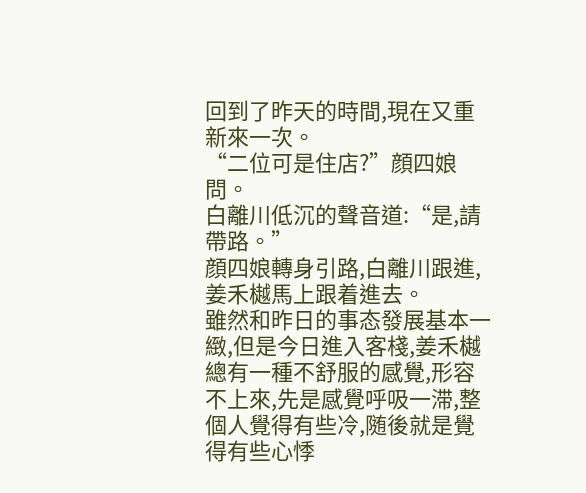回到了昨天的時間,現在又重新來一次。
“二位可是住店?”顔四娘問。
白離川低沉的聲音道:“是,請帶路。”
顔四娘轉身引路,白離川跟進,姜禾樾馬上跟着進去。
雖然和昨日的事态發展基本一緻,但是今日進入客棧,姜禾樾總有一種不舒服的感覺,形容不上來,先是感覺呼吸一滞,整個人覺得有些冷,随後就是覺得有些心悸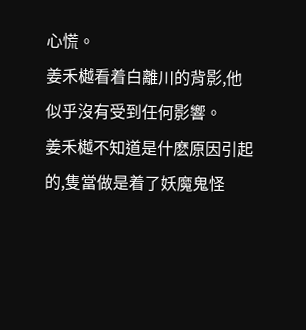心慌。
姜禾樾看着白離川的背影,他似乎沒有受到任何影響。
姜禾樾不知道是什麽原因引起的,隻當做是着了妖魔鬼怪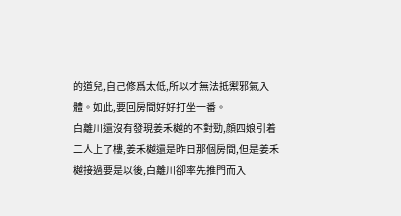的道兒,自己修爲太低,所以才無法抵禦邪氣入體。如此,要回房間好好打坐一番。
白離川還沒有發現姜禾樾的不對勁,顔四娘引着二人上了樓,姜禾樾還是昨日那個房間,但是姜禾樾接過要是以後,白離川卻率先推門而入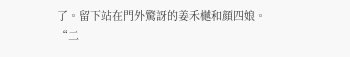了。留下站在門外驚訝的姜禾樾和顔四娘。
“二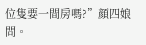位隻要一間房嗎?”顔四娘問。